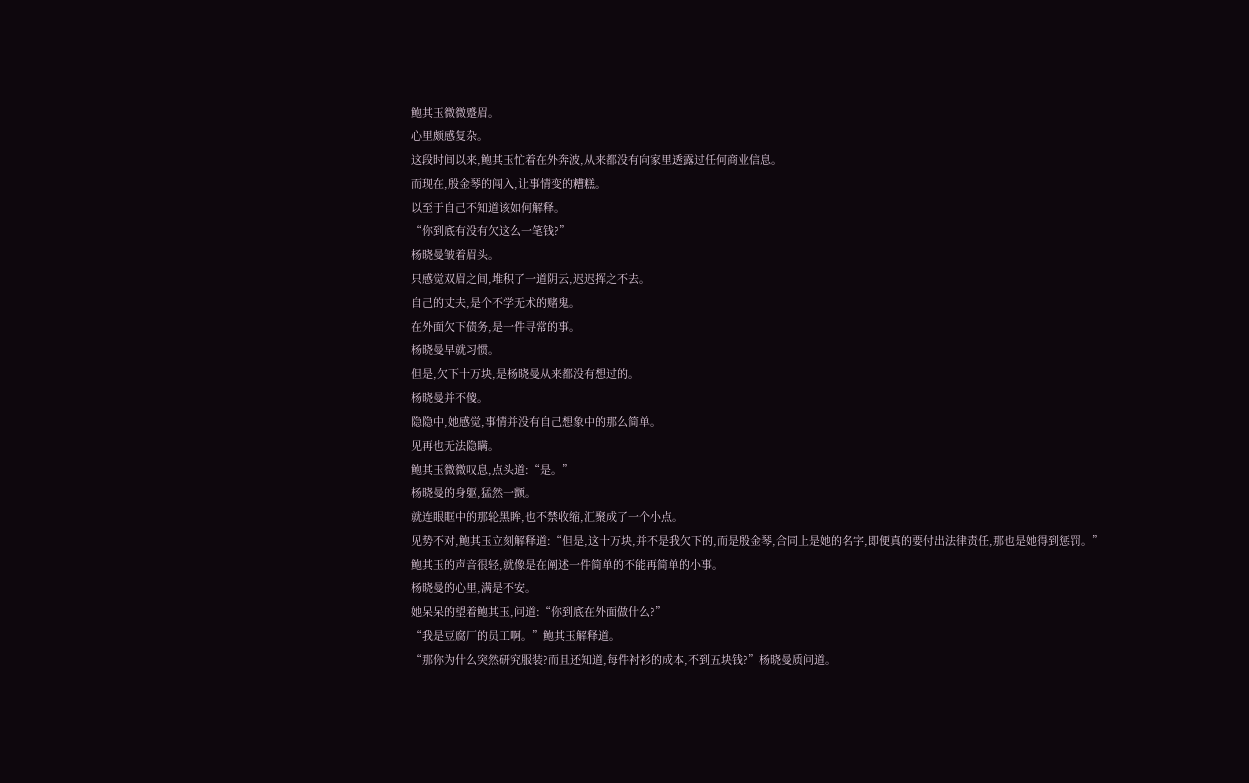鲍其玉微微蹙眉。
心里颇感复杂。
这段时间以来,鲍其玉忙着在外奔波,从来都没有向家里透露过任何商业信息。
而现在,殷金琴的闯入,让事情变的糟糕。
以至于自己不知道该如何解释。
“你到底有没有欠这么一笔钱?”
杨晓曼皱着眉头。
只感觉双眉之间,堆积了一道阴云,迟迟挥之不去。
自己的丈夫,是个不学无术的赌鬼。
在外面欠下债务,是一件寻常的事。
杨晓曼早就习惯。
但是,欠下十万块,是杨晓曼从来都没有想过的。
杨晓曼并不傻。
隐隐中,她感觉,事情并没有自己想象中的那么简单。
见再也无法隐瞒。
鲍其玉微微叹息,点头道:“是。”
杨晓曼的身躯,猛然一颤。
就连眼眶中的那轮黑眸,也不禁收缩,汇聚成了一个小点。
见势不对,鲍其玉立刻解释道:“但是,这十万块,并不是我欠下的,而是殷金琴,合同上是她的名字,即便真的要付出法律责任,那也是她得到惩罚。”
鲍其玉的声音很轻,就像是在阐述一件简单的不能再简单的小事。
杨晓曼的心里,满是不安。
她呆呆的望着鲍其玉,问道:“你到底在外面做什么?”
“我是豆腐厂的员工啊。”鲍其玉解释道。
“那你为什么突然研究服装?而且还知道,每件衬衫的成本,不到五块钱?”杨晓曼质问道。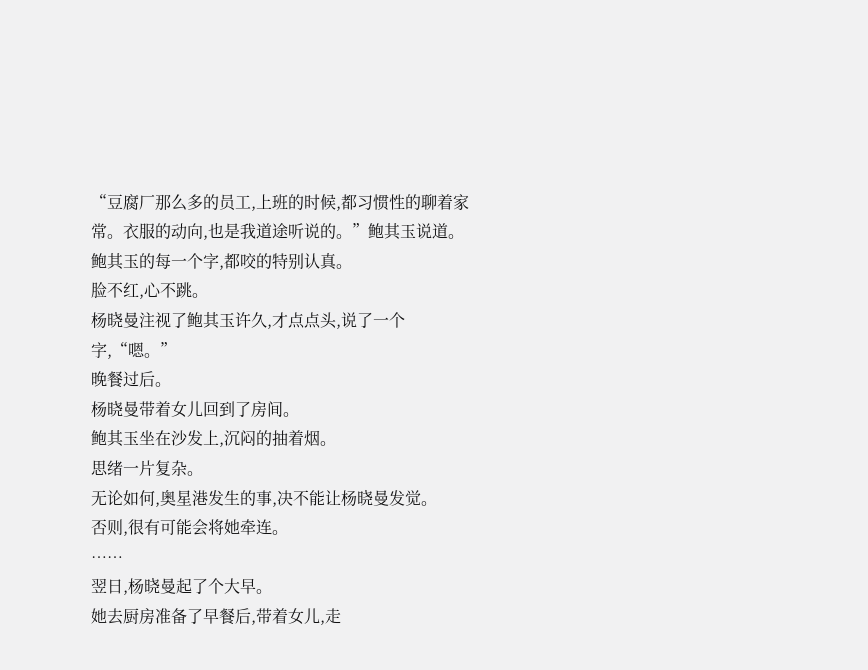“豆腐厂那么多的员工,上班的时候,都习惯性的聊着家常。衣服的动向,也是我道途听说的。”鲍其玉说道。
鲍其玉的每一个字,都咬的特别认真。
脸不红,心不跳。
杨晓曼注视了鲍其玉许久,才点点头,说了一个字,“嗯。”
晚餐过后。
杨晓曼带着女儿回到了房间。
鲍其玉坐在沙发上,沉闷的抽着烟。
思绪一片复杂。
无论如何,奥星港发生的事,决不能让杨晓曼发觉。
否则,很有可能会将她牵连。
……
翌日,杨晓曼起了个大早。
她去厨房准备了早餐后,带着女儿,走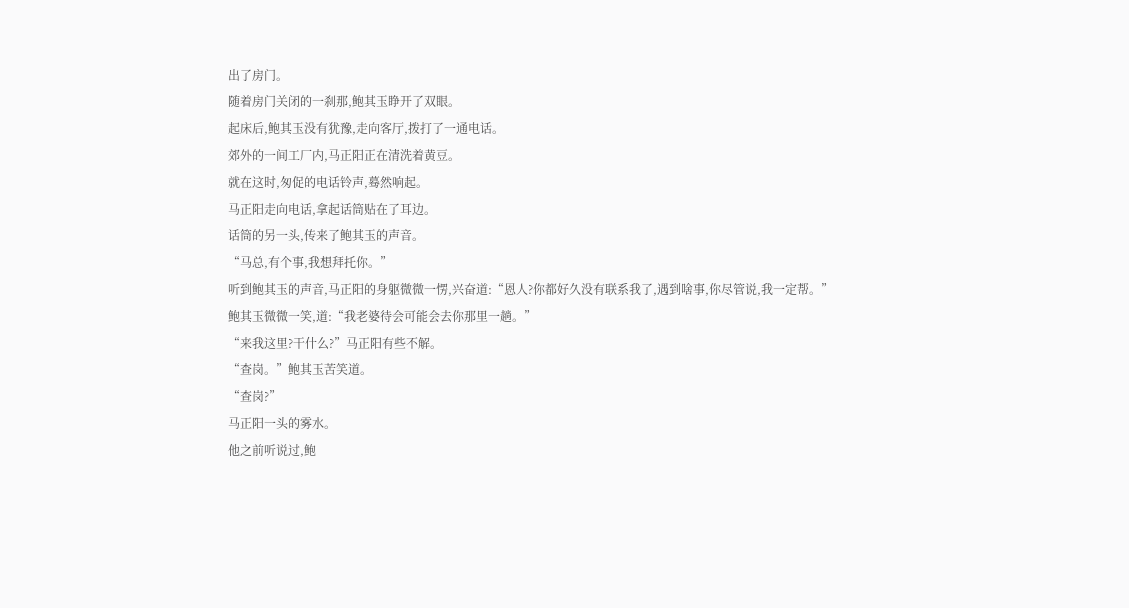出了房门。
随着房门关闭的一刹那,鲍其玉睁开了双眼。
起床后,鲍其玉没有犹豫,走向客厅,拨打了一通电话。
郊外的一间工厂内,马正阳正在清洗着黄豆。
就在这时,匆促的电话铃声,蓦然响起。
马正阳走向电话,拿起话筒贴在了耳边。
话筒的另一头,传来了鲍其玉的声音。
“马总,有个事,我想拜托你。”
听到鲍其玉的声音,马正阳的身躯微微一愣,兴奋道:“恩人?你都好久没有联系我了,遇到啥事,你尽管说,我一定帮。”
鲍其玉微微一笑,道:“我老婆待会可能会去你那里一趟。”
“来我这里?干什么?”马正阳有些不解。
“查岗。”鲍其玉苦笑道。
“查岗?”
马正阳一头的雾水。
他之前听说过,鲍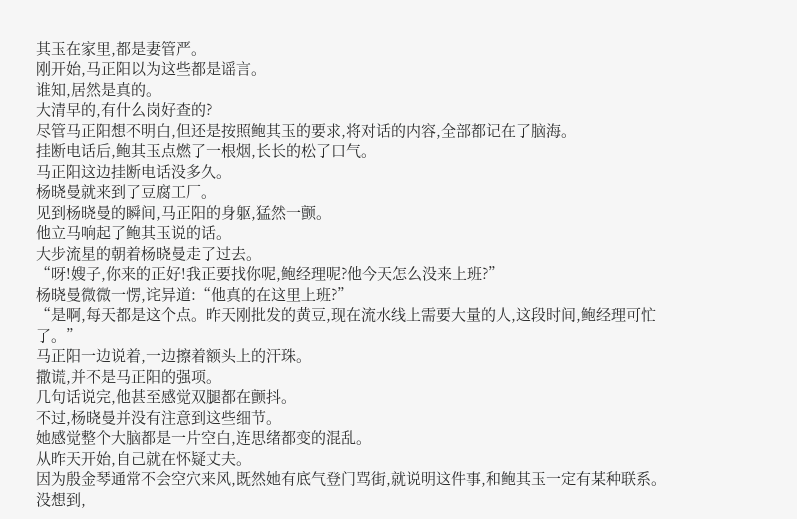其玉在家里,都是妻管严。
刚开始,马正阳以为这些都是谣言。
谁知,居然是真的。
大清早的,有什么岗好查的?
尽管马正阳想不明白,但还是按照鲍其玉的要求,将对话的内容,全部都记在了脑海。
挂断电话后,鲍其玉点燃了一根烟,长长的松了口气。
马正阳这边挂断电话没多久。
杨晓曼就来到了豆腐工厂。
见到杨晓曼的瞬间,马正阳的身躯,猛然一颤。
他立马响起了鲍其玉说的话。
大步流星的朝着杨晓曼走了过去。
“呀!嫂子,你来的正好!我正要找你呢,鲍经理呢?他今天怎么没来上班?”
杨晓曼微微一愣,诧异道:“他真的在这里上班?”
“是啊,每天都是这个点。昨天刚批发的黄豆,现在流水线上需要大量的人,这段时间,鲍经理可忙了。”
马正阳一边说着,一边擦着额头上的汗珠。
撒谎,并不是马正阳的强项。
几句话说完,他甚至感觉双腿都在颤抖。
不过,杨晓曼并没有注意到这些细节。
她感觉整个大脑都是一片空白,连思绪都变的混乱。
从昨天开始,自己就在怀疑丈夫。
因为殷金琴通常不会空穴来风,既然她有底气登门骂街,就说明这件事,和鲍其玉一定有某种联系。
没想到,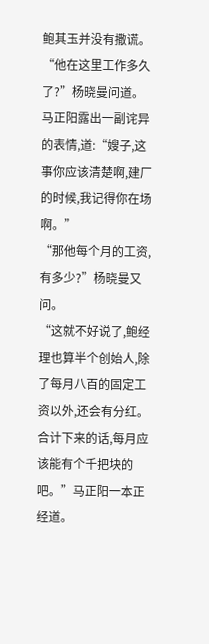鲍其玉并没有撒谎。
“他在这里工作多久了?”杨晓曼问道。
马正阳露出一副诧异的表情,道:“嫂子,这事你应该清楚啊,建厂的时候,我记得你在场啊。”
“那他每个月的工资,有多少?”杨晓曼又问。
“这就不好说了,鲍经理也算半个创始人,除了每月八百的固定工资以外,还会有分红。合计下来的话,每月应该能有个千把块的吧。”马正阳一本正经道。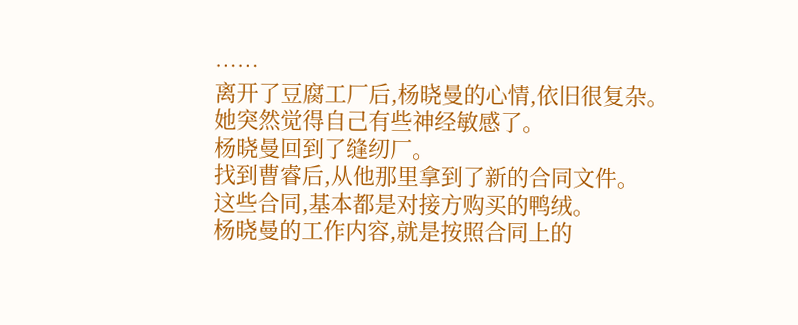……
离开了豆腐工厂后,杨晓曼的心情,依旧很复杂。
她突然觉得自己有些神经敏感了。
杨晓曼回到了缝纫厂。
找到曹睿后,从他那里拿到了新的合同文件。
这些合同,基本都是对接方购买的鸭绒。
杨晓曼的工作内容,就是按照合同上的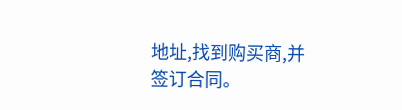地址,找到购买商,并签订合同。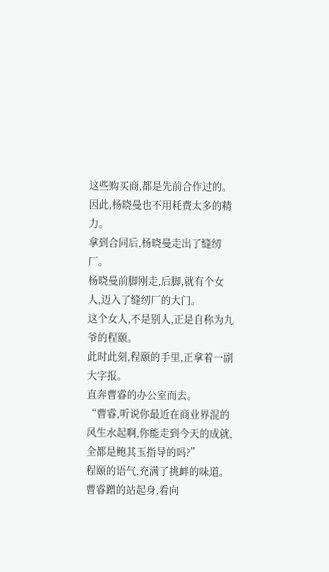这些购买商,都是先前合作过的。
因此,杨晓曼也不用耗费太多的精力。
拿到合同后,杨晓曼走出了缝纫厂。
杨晓曼前脚刚走,后脚,就有个女人,迈入了缝纫厂的大门。
这个女人,不是别人,正是自称为九爷的程颐。
此时此刻,程颐的手里,正拿着一副大字报。
直奔曹睿的办公室而去。
“曹睿,听说你最近在商业界混的风生水起啊,你能走到今天的成就,全都是鲍其玉指导的吗?”
程颐的语气,充满了挑衅的味道。
曹睿蹭的站起身,看向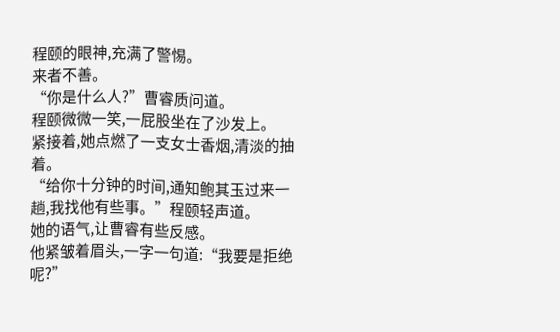程颐的眼神,充满了警惕。
来者不善。
“你是什么人?”曹睿质问道。
程颐微微一笑,一屁股坐在了沙发上。
紧接着,她点燃了一支女士香烟,清淡的抽着。
“给你十分钟的时间,通知鲍其玉过来一趟,我找他有些事。”程颐轻声道。
她的语气,让曹睿有些反感。
他紧皱着眉头,一字一句道:“我要是拒绝呢?”